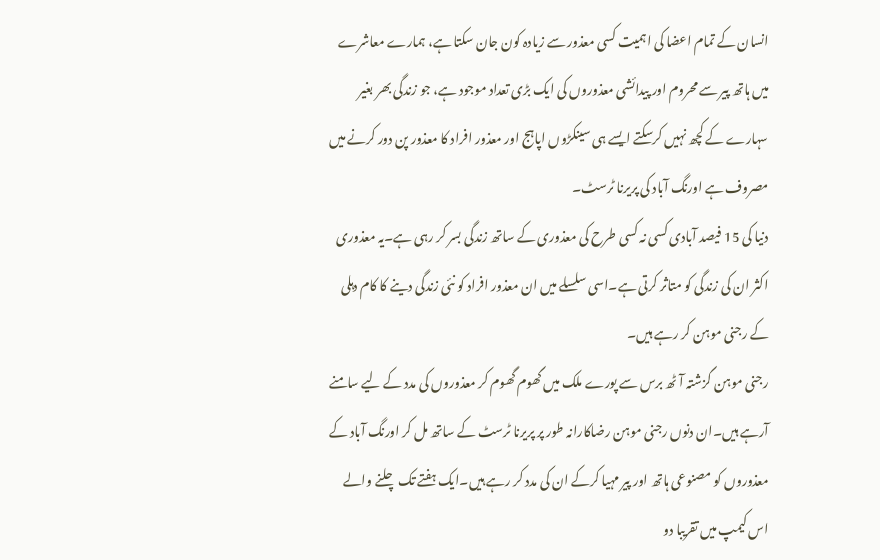انسان کے تمام اعضا کی اہمیت کسی معذور سے زیادہ کون جان سکتا ہے، ہمارے معاشرے میں ہاتھ پیر سے محروم اور پیدائشی معذوروں کی ایک بڑی تعداد موجود ہے، جو زندگی بھر بغیر سہارے کے کچھ نہیں کرسکتے ایسے ہی سینکڑوں اپاہج اور معذور افراد کا معذور پن دور کرنے میں مصروف ہے اورنگ آباد کی پریرنا ٹرسٹ۔
دنیا کی 15 فیصد آبادی کسی نہ کسی طرح کی معذوری کے ساتھ زندگی بسر کر رہی ہے۔یہ معذوری اکثر ان کی زندگی کو متاثر کرتی ہے۔اسی سلسلے میں ان معذور افراد کو نئی زندگی دینے کا کام دہلی کے رجنی موہن کر رہے ہیں۔
رجنی موہن گزشتہ آٹھ برس سے پورے ملک میں گھوم گھوم کر معذوروں کی مدد کے لیے سامنے آرہے ہیں۔ان دنوں رجنی موہن رضاکارانہ طور پر پریرنا ٹرسٹ کے ساتھ مل کر اورنگ آباد کے معذوروں کو مصنوعی ہاتھ اور پیر مہیا کرکے ان کی مدد کر رہے ہیں۔ایک ہفتے تک چلنے والے اس کیمپ میں تقریبا دو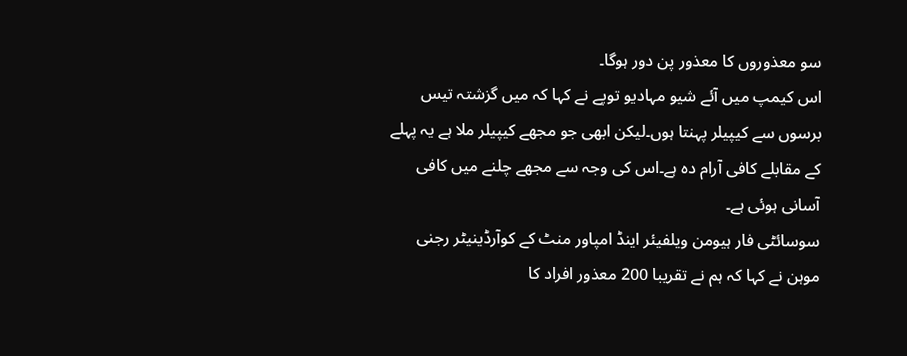سو معذوروں کا معذور پن دور ہوگا۔
اس کیمپ میں آئے شیو مہادیو توپے نے کہا کہ میں گزشتہ تیس برسوں سے کیپیلر پہنتا ہوں۔لیکن ابھی جو مجھے کیپیلر ملا ہے یہ پہلے کے مقابلے کافی آرام دہ ہے۔اس کی وجہ سے مجھے چلنے میں کافی آسانی ہوئی ہے۔
سوسائٹی فار ہیومن ویلفیئر اینڈ امپاور منٹ کے کوآرڈینیٹر رجنی موہن نے کہا کہ ہم نے تقریبا 200 معذور افراد کا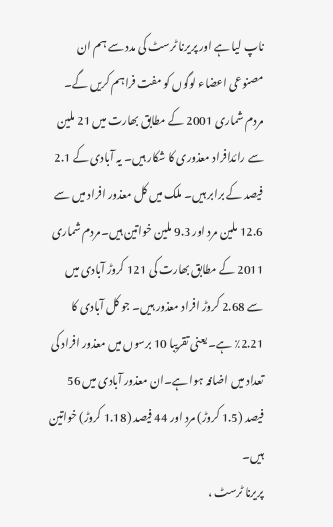ناپ لیا ہے اور پریرنا ٹرسٹ کی مدد سے ہم ان مصنوعی اعضاء لوگوں کو مفت فراہم کریں گے۔
مردم شماری 2001 کے مطابق بھارت میں 21 ملین سے رائدافراد معذوری کا شکار ہیں۔ یہ آبادی کے 2.1 فیصد کے برابر ہیں۔ ملک میں کل معذور افراد میں سے 12.6 ملین مرد اور 9.3 ملین خواتین ہیں۔مردم شماری 2011 کے مطابق بھارت کی 121 کروڑ آبادی میں سے 2.68 کروڑ افراد معذور ہیں۔ جو کل آبادی کا 2.21٪ ہے۔ یعنی تقریبا 10 برسوں میں معذور افراد کی تعداد میں اضافہ ہوا ہے۔ان معذور آبادی میں 56 فیصد (1.5 کروڑ) مرد اور 44 فیصد (1.18 کروڑ) خواتین ہیں۔
پریرنا ٹرسٹ ،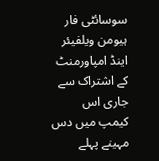سوسائٹی فار ہیومن ویلفیئر اینڈ امپاورمنٹ کے اشتراک سے جاری اس کیمپ میں دس مہینے پہلے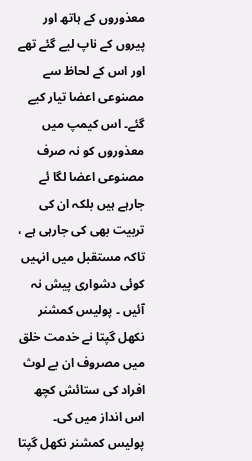معذوروں کے ہاتھ اور پیروں کے ناپ لیے گئے تھے اور اس کے لحاظ سے مصنوعی اعضا تیار کیے گئے۔ اس کیمپ میں معذوروں کو نہ صرف مصنوعی اعضا لگا ئے جارہے ہیں بلکہ ان کی تربیت بھی کی جارہی ہے ، تاکہ مستقبل میں انہیں کوئی دشواری پیش نہ آئیں ۔ پولیس کمشنر نکھل گپتا نے خدمت خلق میں مصروف ان بے لوث افراد کی ستائش کچھ اس انداز میں کی۔
پولیس کمشنر نکھل گپتا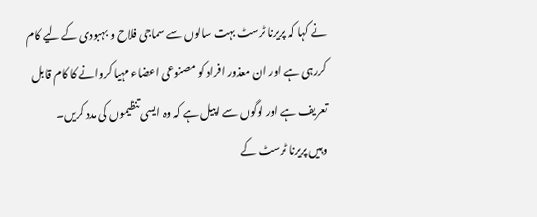نے کہا کہ پریرنا ٹرسٹ بہت سالوں سے سماجی فلاح و بہبودی کے لیے کام کررہی ہے اور ان معذور افراد کو مصنوعی اعضاء مہیا کروانے کا کام قابل تعریف ہے اور لوگوں سے اپیل ہے کہ وہ ایسی تنظیموں کی مدد کریں۔
وہیں پریرنا ٹرسٹ کے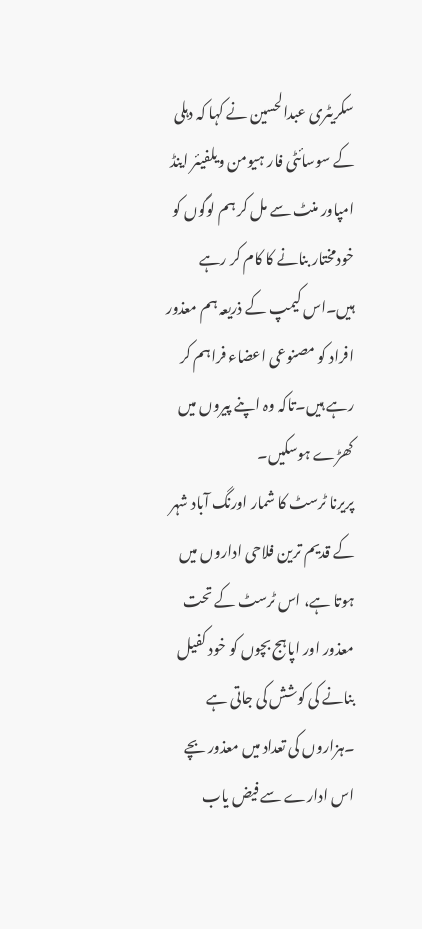سکریٹری عبدالحسین نے کہا کہ دہلی کے سوسائٹی فار ہیومن ویلفیئر اینڈ امپاور منٹ سے مل کر ہم لوگوں کو خودمختار بنانے کا کام کر رہے ہیں۔اس کیمپ کے ذریعہ ہم معذور افراد کو مصنوعی اعضاء فراہم کر رہے ہیں۔تاکہ وہ اپنے پیروں میں کھڑے ہوسکیں۔
پریرنا ٹرسٹ کا شمار اورنگ آباد شہر کے قدیم ترین فلاحی اداروں میں ہوتا ہے، اس ٹرسٹ کے تحت معذور اور اپاہج بچوں کو خود کفیل بنانے کی کوشش کی جاتی ہے ۔ہزاروں کی تعداد میں معذور بچے اس ادارے سے فیض یاب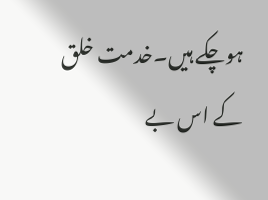ہوچکے ہیں۔خدمت خلق کے اس بے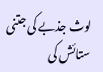لوث جذبے کی جتنی ستائش کی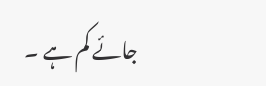جائے کم ہے ۔